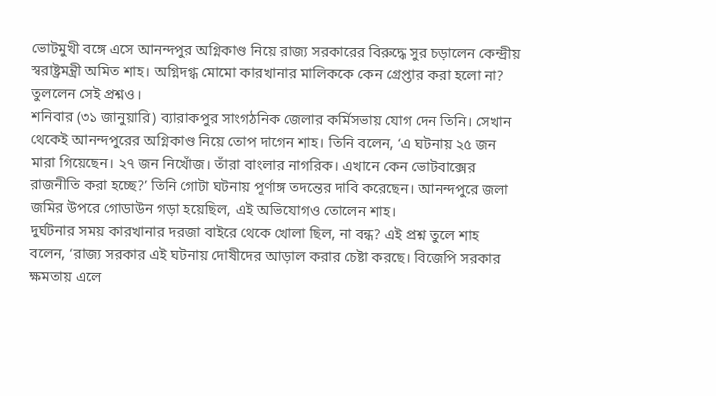ভোটমুখী বঙ্গে এসে আনন্দপুর অগ্নিকাণ্ড নিয়ে রাজ্য সরকারের বিরুদ্ধে সুর চড়ালেন কেন্দ্রীয় স্বরাষ্ট্রমন্ত্রী অমিত শাহ। অগ্নিদগ্ধ মোমো কারখানার মালিককে কেন গ্রেপ্তার করা হলো না? তুললেন সেই প্রশ্নও।
শনিবার (৩১ জানুয়ারি) ব্যারাকপুর সাংগঠনিক জেলার কর্মিসভায় যোগ দেন তিনি। সেখান থেকেই আনন্দপুরের অগ্নিকাণ্ড নিয়ে তোপ দাগেন শাহ। তিনি বলেন, ‘এ ঘটনায় ২৫ জন মারা গিয়েছেন। ২৭ জন নিখোঁজ। তাঁরা বাংলার নাগরিক। এখানে কেন ভোটবাক্সের রাজনীতি করা হচ্ছে?’ তিনি গোটা ঘটনায় পূর্ণাঙ্গ তদন্তের দাবি করেছেন। আনন্দপুরে জলা জমির উপরে গোডাউন গড়া হয়েছিল, এই অভিযোগও তোলেন শাহ।
দুর্ঘটনার সময় কারখানার দরজা বাইরে থেকে খোলা ছিল, না বন্ধ? এই প্রশ্ন তুলে শাহ বলেন, ‘রাজ্য সরকার এই ঘটনায় দোষীদের আড়াল করার চেষ্টা করছে। বিজেপি সরকার ক্ষমতায় এলে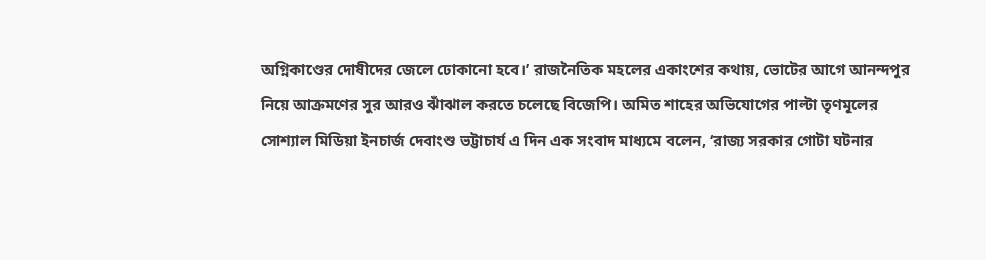অগ্নিকাণ্ডের দোষীদের জেলে ঢোকানো হবে।’ রাজনৈতিক মহলের একাংশের কথায়, ভোটের আগে আনন্দপুর নিয়ে আক্রমণের সুর আরও ঝাঁঝাল করতে চলেছে বিজেপি। অমিত শাহের অভিযোগের পাল্টা তৃণমূলের সোশ্যাল মিডিয়া ইনচার্জ দেবাংশু ভট্টাচার্য এ দিন এক সংবাদ মাধ্যমে বলেন, ‘রাজ্য সরকার গোটা ঘটনার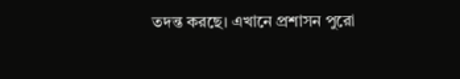তদন্ত করছে। এখানে প্রশাসন পুরো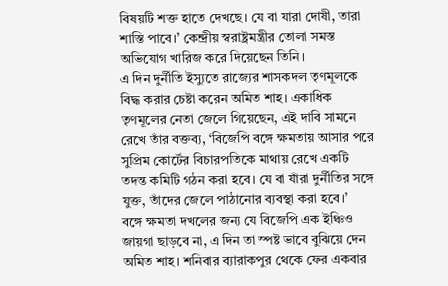বিষয়টি শক্ত হাতে দেখছে। যে বা যারা দোষী, তারা শাস্তি পাবে।’ কেন্দ্রীয় স্বরাষ্ট্রমন্ত্রীর তোলা সমস্ত অভিযোগ খারিজ করে দিয়েছেন তিনি।
এ দিন দুর্নীতি ইস্যুতে রাজ্যের শাসকদল তৃণমূলকে বিদ্ধ করার চেষ্টা করেন অমিত শাহ। একাধিক তৃণমূলের নেতা জেলে গিয়েছেন, এই দাবি সামনে রেখে তাঁর বক্তব্য, ‘বিজেপি বঙ্গে ক্ষমতায় আসার পরে সুপ্রিম কোর্টের বিচারপতিকে মাথায় রেখে একটি তদন্ত কমিটি গঠন করা হবে। যে বা যাঁরা দুর্নীতির সঙ্গে যুক্ত, তাঁদের জেলে পাঠানোর ব্যবস্থা করা হবে।’
বঙ্গে ক্ষমতা দখলের জন্য যে বিজেপি এক ইঞ্চিও জায়গা ছাড়বে না, এ দিন তা স্পষ্ট ভাবে বুঝিয়ে দেন অমিত শাহ। শনিবার ব্যারাকপুর থেকে ফের একবার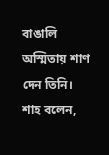বাঙালি অস্মিতায় শাণ দেন তিনি। শাহ বলেন,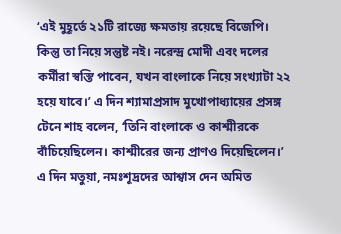‘এই মুহূর্তে ২১টি রাজ্যে ক্ষমতায় রয়েছে বিজেপি। কিন্তু তা নিয়ে সন্তুষ্ট নই। নরেন্দ্র মোদী এবং দলের কর্মীরা স্বস্তি পাবেন, যখন বাংলাকে নিয়ে সংখ্যাটা ২২ হয়ে যাবে।’ এ দিন শ্যামাপ্রসাদ মুখোপাধ্যায়ের প্রসঙ্গ টেনে শাহ বলেন, ‘তিনি বাংলাকে ও কাশ্মীরকে বাঁচিয়েছিলেন। কাশ্মীরের জন্য প্রাণও দিয়েছিলেন।’
এ দিন মতুয়া, নমঃশূদ্রদের আশ্বাস দেন অমিত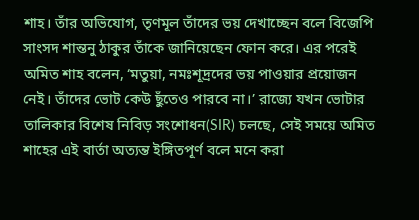শাহ। তাঁর অভিযোগ, তৃণমূল তাঁদের ভয় দেখাচ্ছেন বলে বিজেপি সাংসদ শান্তনু ঠাকুর তাঁকে জানিয়েছেন ফোন করে। এর পরেই অমিত শাহ বলেন, ‘মতুয়া, নমঃশূদ্রদের ভয় পাওয়ার প্রয়োজন নেই। তাঁদের ভোট কেউ ছুঁতেও পারবে না।’ রাজ্যে যখন ভোটার তালিকার বিশেষ নিবিড় সংশোধন(SIR) চলছে, সেই সময়ে অমিত শাহের এই বার্তা অত্যন্ত ইঙ্গিতপূর্ণ বলে মনে করা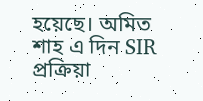হয়েছে। অমিত শাহ এ দিন SIR প্রক্রিয়া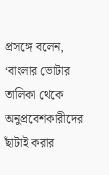প্রসঙ্গে বলেন, ‘বাংলার ভোটার তালিকা থেকে অনুপ্রবেশকারীদের ছাঁটাই করার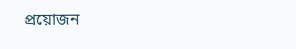প্রয়োজন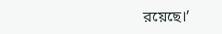রয়েছে।’